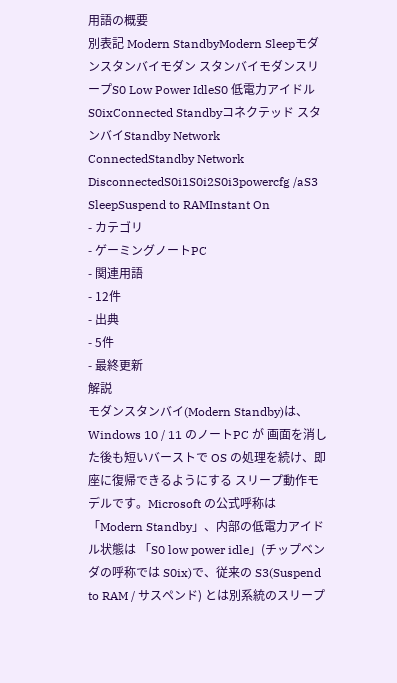用語の概要
別表記 Modern StandbyModern Sleepモダンスタンバイモダン スタンバイモダンスリープS0 Low Power IdleS0 低電力アイドルS0ixConnected Standbyコネクテッド スタンバイStandby Network ConnectedStandby Network DisconnectedS0i1S0i2S0i3powercfg /aS3 SleepSuspend to RAMInstant On
- カテゴリ
- ゲーミングノートPC
- 関連用語
- 12件
- 出典
- 5件
- 最終更新
解説
モダンスタンバイ(Modern Standby)は、Windows 10 / 11 のノートPC が 画面を消した後も短いバーストで OS の処理を続け、即座に復帰できるようにする スリープ動作モデルです。Microsoft の公式呼称は 「Modern Standby」、内部の低電力アイドル状態は 「S0 low power idle」(チップベンダの呼称では S0ix)で、従来の S3(Suspend to RAM / サスペンド) とは別系統のスリープ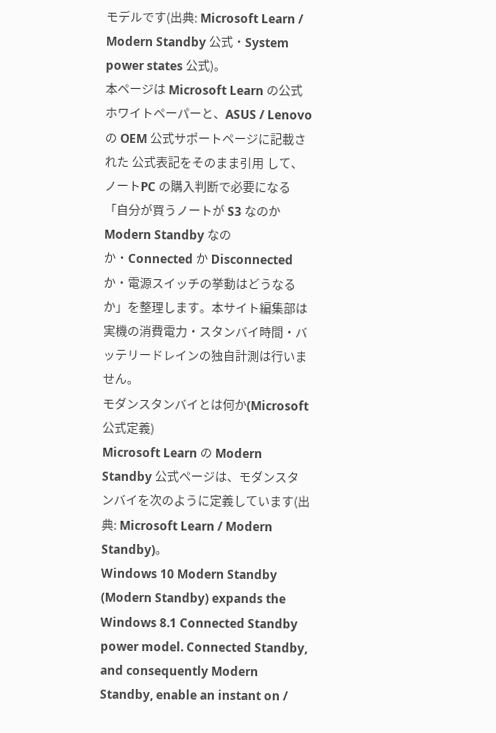モデルです(出典: Microsoft Learn / Modern Standby 公式・System power states 公式)。
本ページは Microsoft Learn の公式ホワイトペーパーと、ASUS / Lenovo の OEM 公式サポートページに記載された 公式表記をそのまま引用 して、ノートPC の購入判断で必要になる「自分が買うノートが S3 なのか Modern Standby なのか・Connected か Disconnected か・電源スイッチの挙動はどうなるか」を整理します。本サイト編集部は実機の消費電力・スタンバイ時間・バッテリードレインの独自計測は行いません。
モダンスタンバイとは何か(Microsoft 公式定義)
Microsoft Learn の Modern Standby 公式ページは、モダンスタンバイを次のように定義しています(出典: Microsoft Learn / Modern Standby)。
Windows 10 Modern Standby (Modern Standby) expands the Windows 8.1 Connected Standby power model. Connected Standby, and consequently Modern Standby, enable an instant on /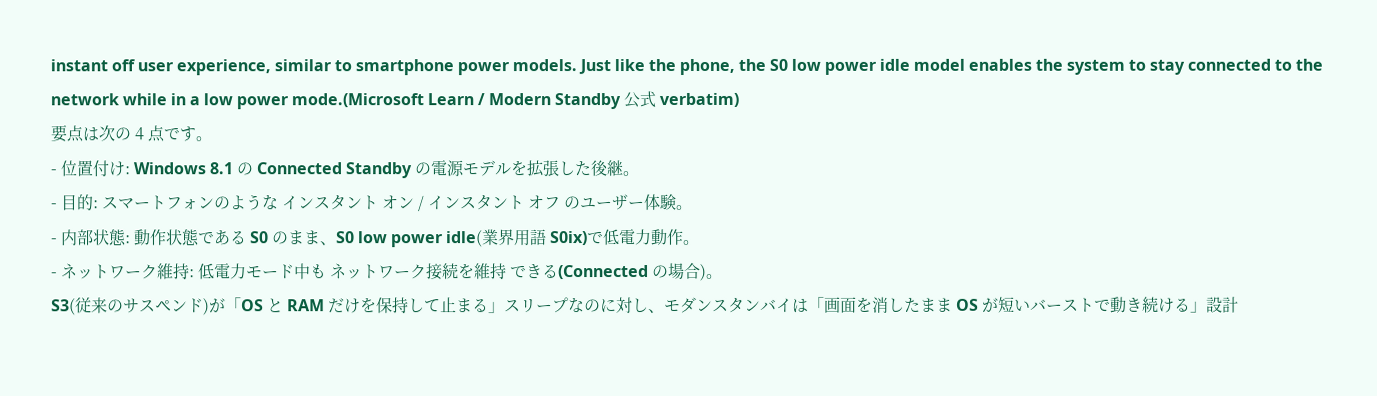instant off user experience, similar to smartphone power models. Just like the phone, the S0 low power idle model enables the system to stay connected to the network while in a low power mode.(Microsoft Learn / Modern Standby 公式 verbatim)
要点は次の 4 点です。
- 位置付け: Windows 8.1 の Connected Standby の電源モデルを拡張した後継。
- 目的: スマートフォンのような インスタント オン / インスタント オフ のユーザー体験。
- 内部状態: 動作状態である S0 のまま、S0 low power idle(業界用語 S0ix)で低電力動作。
- ネットワーク維持: 低電力モード中も ネットワーク接続を維持 できる(Connected の場合)。
S3(従来のサスペンド)が「OS と RAM だけを保持して止まる」スリープなのに対し、モダンスタンバイは「画面を消したまま OS が短いバーストで動き続ける」設計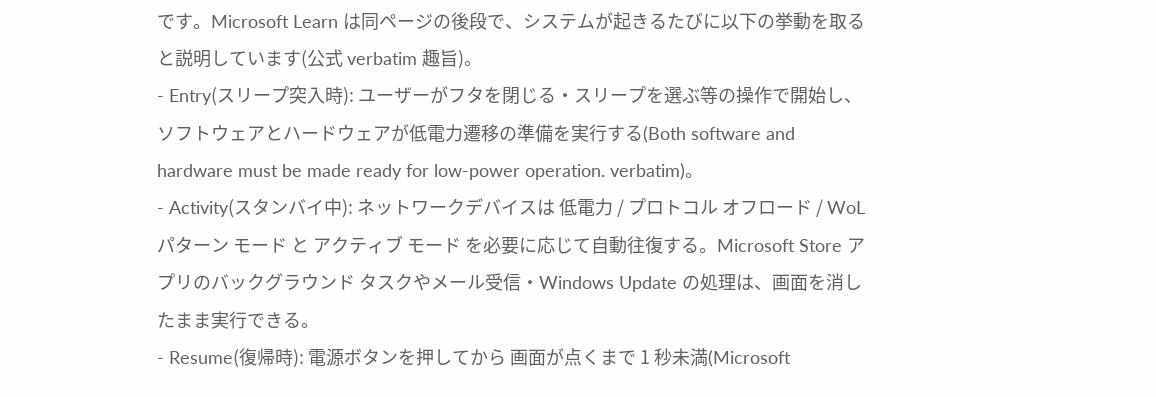です。Microsoft Learn は同ページの後段で、システムが起きるたびに以下の挙動を取ると説明しています(公式 verbatim 趣旨)。
- Entry(スリープ突入時): ユーザーがフタを閉じる・スリープを選ぶ等の操作で開始し、ソフトウェアとハードウェアが低電力遷移の準備を実行する(Both software and hardware must be made ready for low-power operation. verbatim)。
- Activity(スタンバイ中): ネットワークデバイスは 低電力 / プロトコル オフロード / WoL パターン モード と アクティブ モード を必要に応じて自動往復する。Microsoft Store アプリのバックグラウンド タスクやメール受信・Windows Update の処理は、画面を消したまま実行できる。
- Resume(復帰時): 電源ボタンを押してから 画面が点くまで 1 秒未満(Microsoft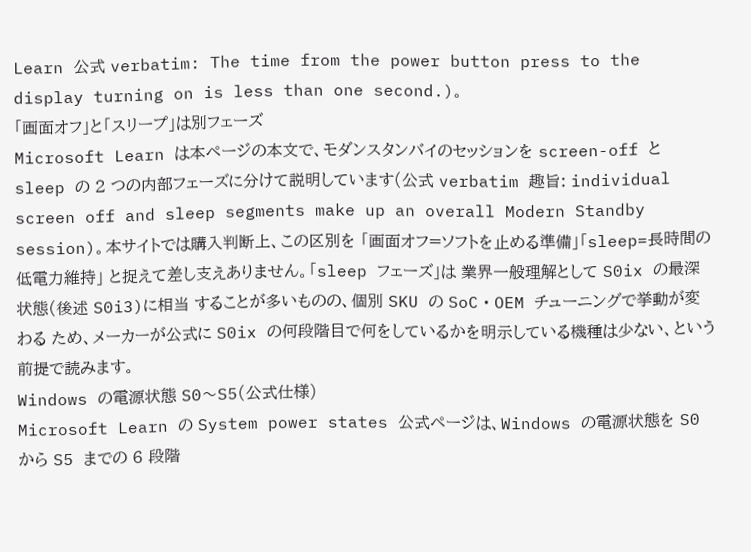Learn 公式 verbatim: The time from the power button press to the display turning on is less than one second.)。
「画面オフ」と「スリープ」は別フェーズ
Microsoft Learn は本ページの本文で、モダンスタンバイのセッションを screen-off と sleep の 2 つの内部フェーズに分けて説明しています(公式 verbatim 趣旨: individual screen off and sleep segments make up an overall Modern Standby session)。本サイトでは購入判断上、この区別を 「画面オフ=ソフトを止める準備」「sleep=長時間の低電力維持」 と捉えて差し支えありません。「sleep フェーズ」は 業界一般理解として S0ix の最深状態(後述 S0i3)に相当 することが多いものの、個別 SKU の SoC・OEM チューニングで挙動が変わる ため、メーカーが公式に S0ix の何段階目で何をしているかを明示している機種は少ない、という前提で読みます。
Windows の電源状態 S0〜S5(公式仕様)
Microsoft Learn の System power states 公式ページは、Windows の電源状態を S0 から S5 までの 6 段階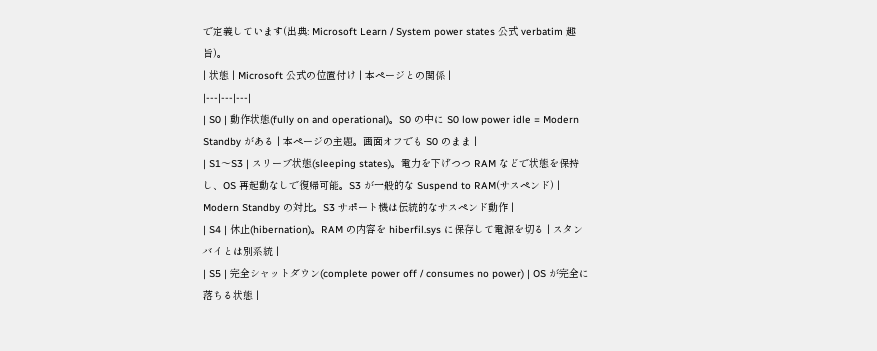で定義しています(出典: Microsoft Learn / System power states 公式 verbatim 趣旨)。
| 状態 | Microsoft 公式の位置付け | 本ページとの関係 |
|---|---|---|
| S0 | 動作状態(fully on and operational)。S0 の中に S0 low power idle = Modern Standby がある | 本ページの主題。画面オフでも S0 のまま |
| S1〜S3 | スリープ状態(sleeping states)。電力を下げつつ RAM などで状態を保持し、OS 再起動なしで復帰可能。S3 が一般的な Suspend to RAM(サスペンド) | Modern Standby の対比。S3 サポート機は伝統的なサスペンド動作 |
| S4 | 休止(hibernation)。RAM の内容を hiberfil.sys に保存して電源を切る | スタンバイとは別系統 |
| S5 | 完全シャットダウン(complete power off / consumes no power) | OS が完全に落ちる状態 |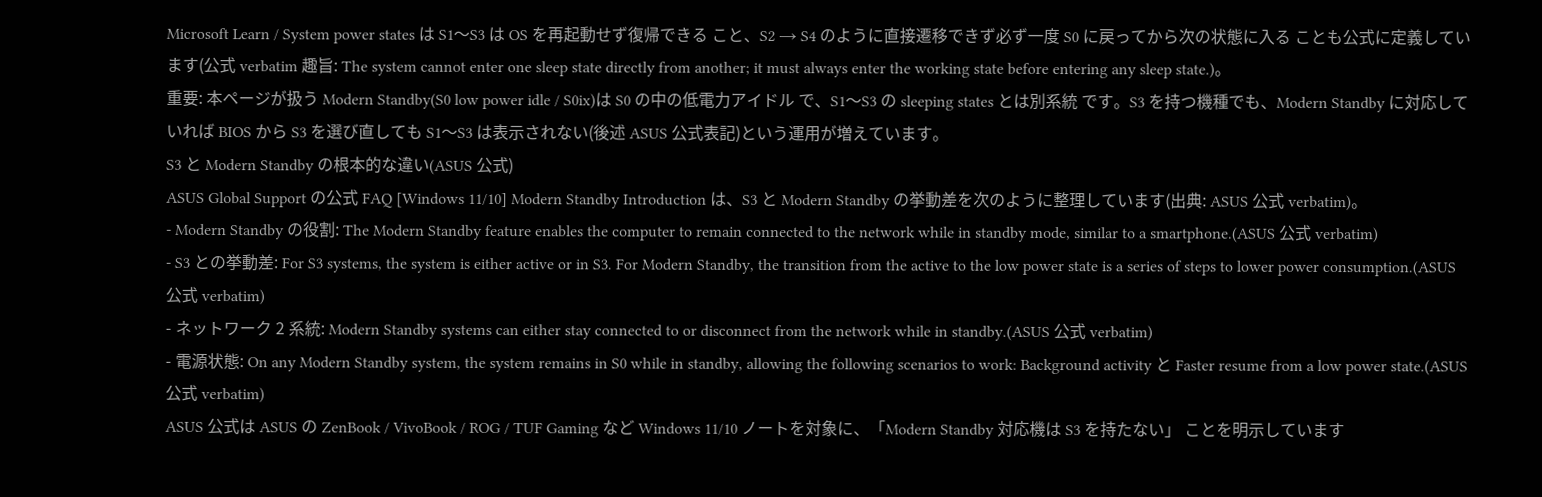Microsoft Learn / System power states は S1〜S3 は OS を再起動せず復帰できる こと、S2 → S4 のように直接遷移できず必ず一度 S0 に戻ってから次の状態に入る ことも公式に定義しています(公式 verbatim 趣旨: The system cannot enter one sleep state directly from another; it must always enter the working state before entering any sleep state.)。
重要: 本ページが扱う Modern Standby(S0 low power idle / S0ix)は S0 の中の低電力アイドル で、S1〜S3 の sleeping states とは別系統 です。S3 を持つ機種でも、Modern Standby に対応していれば BIOS から S3 を選び直しても S1〜S3 は表示されない(後述 ASUS 公式表記)という運用が増えています。
S3 と Modern Standby の根本的な違い(ASUS 公式)
ASUS Global Support の公式 FAQ [Windows 11/10] Modern Standby Introduction は、S3 と Modern Standby の挙動差を次のように整理しています(出典: ASUS 公式 verbatim)。
- Modern Standby の役割: The Modern Standby feature enables the computer to remain connected to the network while in standby mode, similar to a smartphone.(ASUS 公式 verbatim)
- S3 との挙動差: For S3 systems, the system is either active or in S3. For Modern Standby, the transition from the active to the low power state is a series of steps to lower power consumption.(ASUS 公式 verbatim)
- ネットワーク 2 系統: Modern Standby systems can either stay connected to or disconnect from the network while in standby.(ASUS 公式 verbatim)
- 電源状態: On any Modern Standby system, the system remains in S0 while in standby, allowing the following scenarios to work: Background activity と Faster resume from a low power state.(ASUS 公式 verbatim)
ASUS 公式は ASUS の ZenBook / VivoBook / ROG / TUF Gaming など Windows 11/10 ノートを対象に、「Modern Standby 対応機は S3 を持たない」 ことを明示しています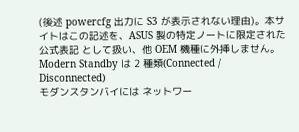(後述 powercfg 出力に S3 が表示されない理由)。本サイトはこの記述を、ASUS 製の特定ノートに限定された公式表記 として扱い、他 OEM 機種に外挿しません。
Modern Standby は 2 種類(Connected / Disconnected)
モダンスタンバイには ネットワー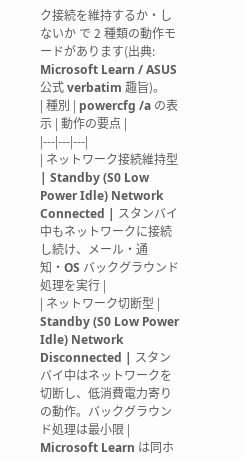ク接続を維持するか・しないか で 2 種類の動作モードがあります(出典: Microsoft Learn / ASUS 公式 verbatim 趣旨)。
| 種別 | powercfg /a の表示 | 動作の要点 |
|---|---|---|
| ネットワーク接続維持型 | Standby (S0 Low Power Idle) Network Connected | スタンバイ中もネットワークに接続し続け、メール・通知・OS バックグラウンド処理を実行 |
| ネットワーク切断型 | Standby (S0 Low Power Idle) Network Disconnected | スタンバイ中はネットワークを切断し、低消費電力寄りの動作。バックグラウンド処理は最小限 |
Microsoft Learn は同ホ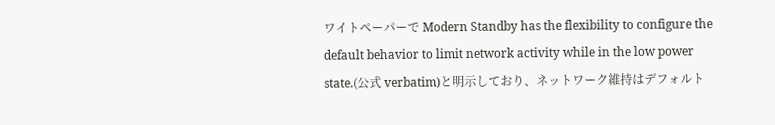ワイトペーパーで Modern Standby has the flexibility to configure the default behavior to limit network activity while in the low power state.(公式 verbatim)と明示しており、ネットワーク維持はデフォルト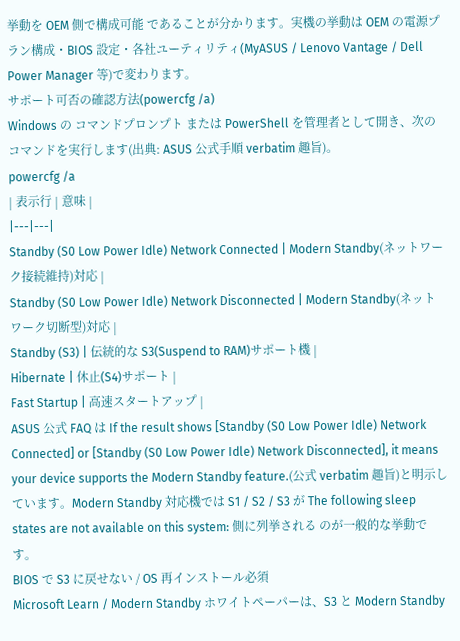挙動を OEM 側で構成可能 であることが分かります。実機の挙動は OEM の電源プラン構成・BIOS 設定・各社ユーティリティ(MyASUS / Lenovo Vantage / Dell Power Manager 等)で変わります。
サポート可否の確認方法(powercfg /a)
Windows の コマンドプロンプト または PowerShell を管理者として開き、次のコマンドを実行します(出典: ASUS 公式手順 verbatim 趣旨)。
powercfg /a
| 表示行 | 意味 |
|---|---|
Standby (S0 Low Power Idle) Network Connected | Modern Standby(ネットワーク接続維持)対応 |
Standby (S0 Low Power Idle) Network Disconnected | Modern Standby(ネットワーク切断型)対応 |
Standby (S3) | 伝統的な S3(Suspend to RAM)サポート機 |
Hibernate | 休止(S4)サポート |
Fast Startup | 高速スタートアップ |
ASUS 公式 FAQ は If the result shows [Standby (S0 Low Power Idle) Network Connected] or [Standby (S0 Low Power Idle) Network Disconnected], it means your device supports the Modern Standby feature.(公式 verbatim 趣旨)と明示しています。Modern Standby 対応機では S1 / S2 / S3 が The following sleep states are not available on this system: 側に列挙される のが一般的な挙動です。
BIOS で S3 に戻せない / OS 再インストール必須
Microsoft Learn / Modern Standby ホワイトペーパーは、S3 と Modern Standby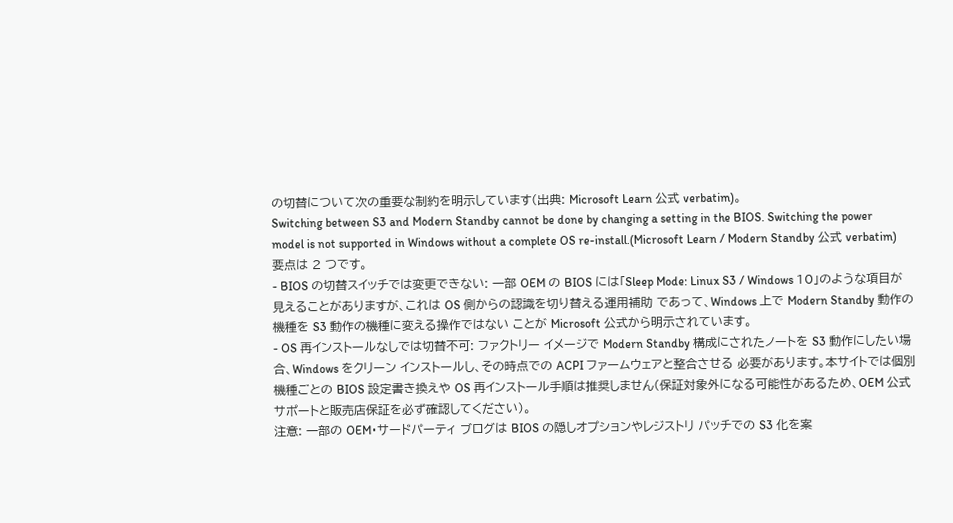の切替について次の重要な制約を明示しています(出典: Microsoft Learn 公式 verbatim)。
Switching between S3 and Modern Standby cannot be done by changing a setting in the BIOS. Switching the power model is not supported in Windows without a complete OS re-install.(Microsoft Learn / Modern Standby 公式 verbatim)
要点は 2 つです。
- BIOS の切替スイッチでは変更できない: 一部 OEM の BIOS には「Sleep Mode: Linux S3 / Windows 10」のような項目が見えることがありますが、これは OS 側からの認識を切り替える運用補助 であって、Windows 上で Modern Standby 動作の機種を S3 動作の機種に変える操作ではない ことが Microsoft 公式から明示されています。
- OS 再インストールなしでは切替不可: ファクトリー イメージで Modern Standby 構成にされたノートを S3 動作にしたい場合、Windows をクリーン インストールし、その時点での ACPI ファームウェアと整合させる 必要があります。本サイトでは個別機種ごとの BIOS 設定書き換えや OS 再インストール手順は推奨しません(保証対象外になる可能性があるため、OEM 公式サポートと販売店保証を必ず確認してください)。
注意: 一部の OEM・サードパーティ ブログは BIOS の隠しオプションやレジストリ パッチでの S3 化を案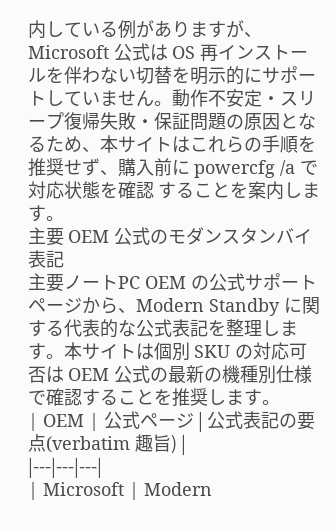内している例がありますが、Microsoft 公式は OS 再インストールを伴わない切替を明示的にサポートしていません。動作不安定・スリープ復帰失敗・保証問題の原因となるため、本サイトはこれらの手順を推奨せず、購入前に powercfg /a で対応状態を確認 することを案内します。
主要 OEM 公式のモダンスタンバイ表記
主要ノートPC OEM の公式サポート ページから、Modern Standby に関する代表的な公式表記を整理します。本サイトは個別 SKU の対応可否は OEM 公式の最新の機種別仕様で確認することを推奨します。
| OEM | 公式ページ | 公式表記の要点(verbatim 趣旨) |
|---|---|---|
| Microsoft | Modern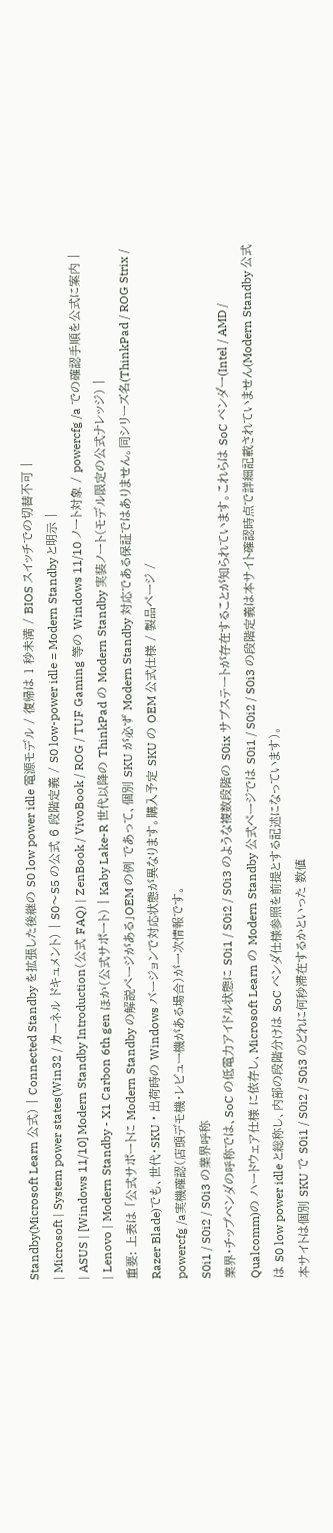Standby(Microsoft Learn 公式) | Connected Standby を拡張した後継の S0 low power idle 電源モデル / 復帰は 1 秒未満 / BIOS スイッチでの切替不可 |
| Microsoft | System power states(Win32 / カーネル ドキュメント) | S0〜S5 の公式 6 段階定義 / S0 low-power idle = Modern Standby と明示 |
| ASUS | [Windows 11/10] Modern Standby Introduction(公式 FAQ) | ZenBook / VivoBook / ROG / TUF Gaming 等の Windows 11/10 ノート対象 / powercfg /a での確認手順を公式に案内 |
| Lenovo | Modern Standby - X1 Carbon 6th gen ほか(公式サポート) | Kaby Lake-R 世代以降の ThinkPad の Modern Standby 実装ノート(モデル限定の公式ナレッジ) |
重要: 上表は 「公式サポートに Modern Standby の解説ページがある」OEM の例 であって、個別 SKU が必ず Modern Standby 対応である保証ではありません。同シリーズ名(ThinkPad / ROG Strix / Razer Blade)でも、世代・SKU・出荷時の Windows バージョンで対応状態が異なります。購入予定 SKU の OEM 公式仕様 / 製品ページ /
powercfg /a実機確認(店頭デモ機・レビュー機がある場合)が一次情報です。
S0i1 / S0i2 / S0i3 の業界呼称
業界・チップベンダの呼称では、SoC の低電力アイドル状態に S0i1 / S0i2 / S0i3 のような複数段階の S0ix サブステートが存在することが知られています。これらは SoC ベンダー(Intel / AMD / Qualcomm)の ハードウェア仕様 に依存し、Microsoft Learn の Modern Standby 公式ページでは S0i1 / S0i2 / S0i3 の段階定義は本サイト確認時点で詳細記載されていません(Modern Standby 公式は S0 low power idle と総称し、内部の段階分けは SoC ベンダ仕様参照を前提とする記述になっています)。
本サイトは個別 SKU で S0i1 / S0i2 / S0i3 のどれに何秒滞在するかといった 数値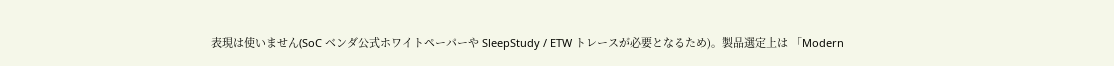表現は使いません(SoC ベンダ公式ホワイトペーパーや SleepStudy / ETW トレースが必要となるため)。製品選定上は 「Modern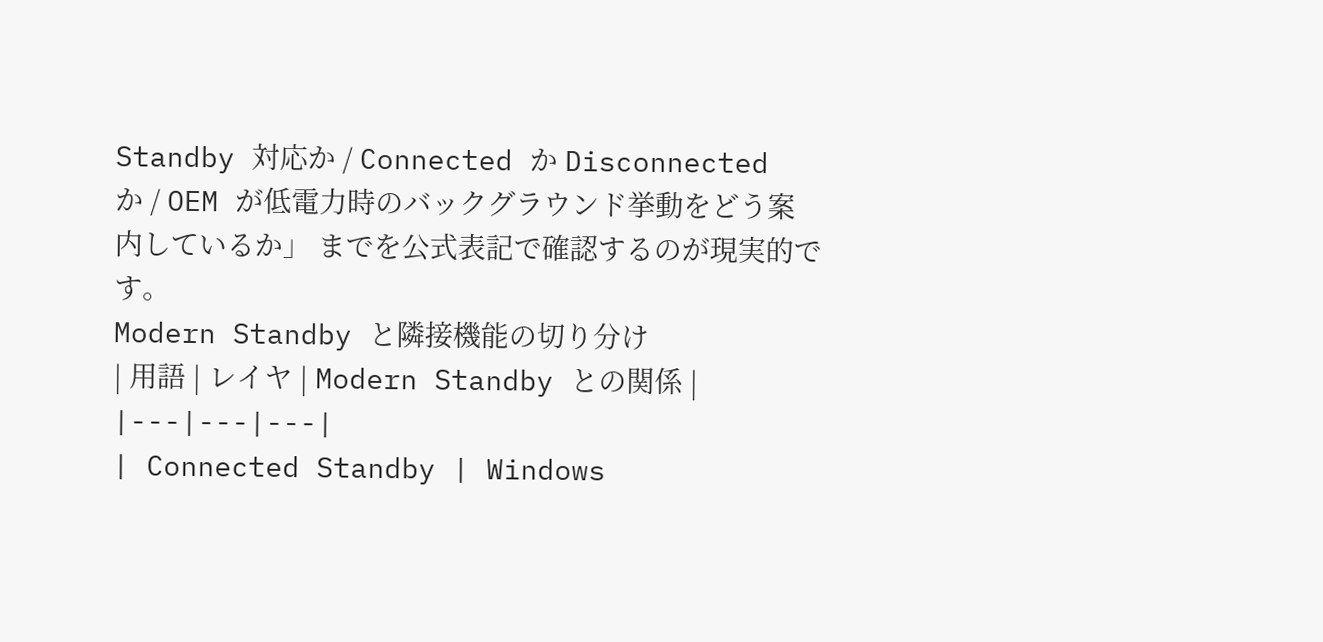Standby 対応か / Connected か Disconnected か / OEM が低電力時のバックグラウンド挙動をどう案内しているか」 までを公式表記で確認するのが現実的です。
Modern Standby と隣接機能の切り分け
| 用語 | レイヤ | Modern Standby との関係 |
|---|---|---|
| Connected Standby | Windows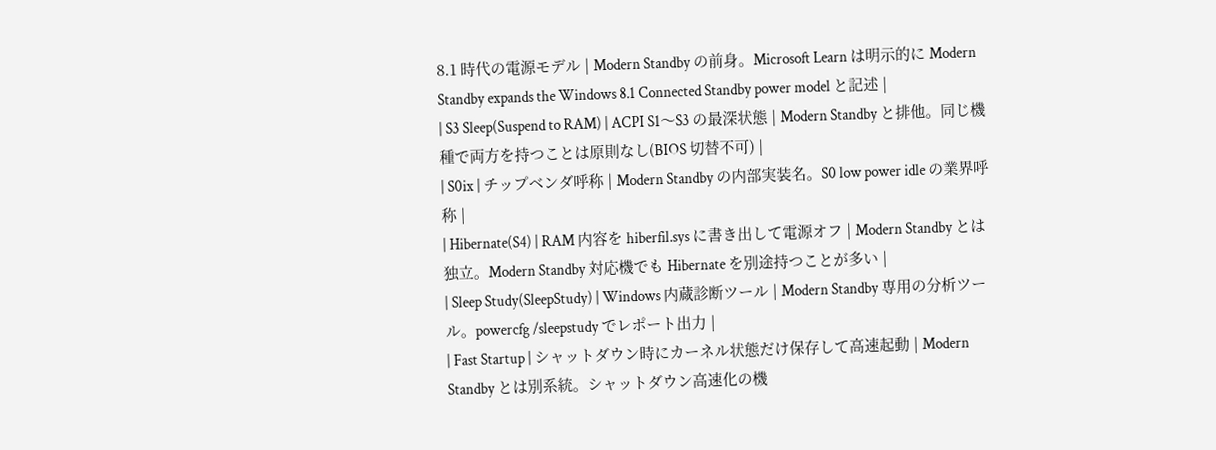8.1 時代の電源モデル | Modern Standby の前身。Microsoft Learn は明示的に Modern Standby expands the Windows 8.1 Connected Standby power model と記述 |
| S3 Sleep(Suspend to RAM) | ACPI S1〜S3 の最深状態 | Modern Standby と排他。同じ機種で両方を持つことは原則なし(BIOS 切替不可) |
| S0ix | チップベンダ呼称 | Modern Standby の内部実装名。S0 low power idle の業界呼称 |
| Hibernate(S4) | RAM 内容を hiberfil.sys に書き出して電源オフ | Modern Standby とは独立。Modern Standby 対応機でも Hibernate を別途持つことが多い |
| Sleep Study(SleepStudy) | Windows 内蔵診断ツール | Modern Standby 専用の分析ツール。powercfg /sleepstudy でレポート出力 |
| Fast Startup | シャットダウン時にカーネル状態だけ保存して高速起動 | Modern Standby とは別系統。シャットダウン高速化の機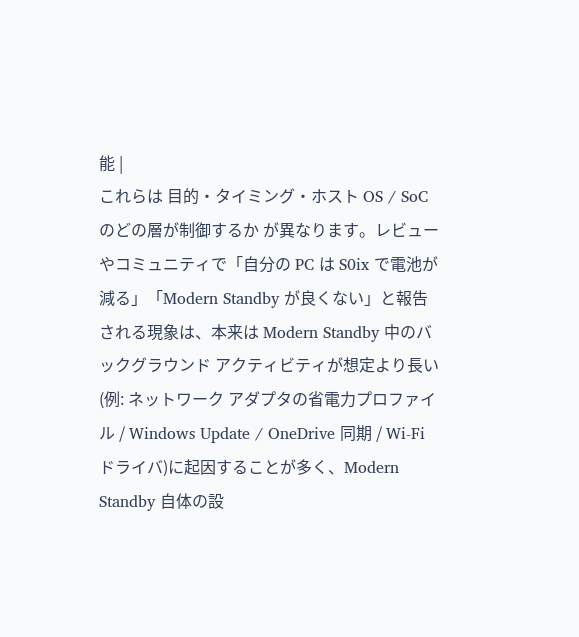能 |
これらは 目的・タイミング・ホスト OS / SoC のどの層が制御するか が異なります。レビューやコミュニティで「自分の PC は S0ix で電池が減る」「Modern Standby が良くない」と報告される現象は、本来は Modern Standby 中のバックグラウンド アクティビティが想定より長い(例: ネットワーク アダプタの省電力プロファイル / Windows Update / OneDrive 同期 / Wi-Fi ドライバ)に起因することが多く、Modern Standby 自体の設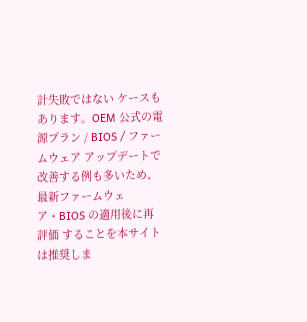計失敗ではない ケースもあります。OEM 公式の電源プラン / BIOS / ファームウェア アップデートで改善する例も多いため、最新ファームウェア・BIOS の適用後に再評価 することを本サイトは推奨しま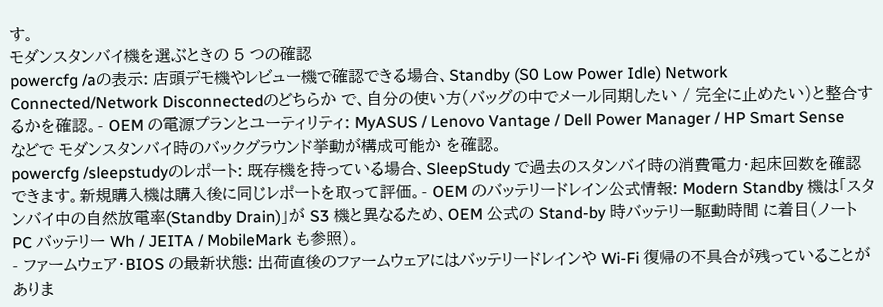す。
モダンスタンバイ機を選ぶときの 5 つの確認
powercfg /aの表示: 店頭デモ機やレビュー機で確認できる場合、Standby (S0 Low Power Idle) Network Connected/Network Disconnectedのどちらか で、自分の使い方(バッグの中でメール同期したい / 完全に止めたい)と整合するかを確認。- OEM の電源プランとユーティリティ: MyASUS / Lenovo Vantage / Dell Power Manager / HP Smart Sense などで モダンスタンバイ時のバックグラウンド挙動が構成可能か を確認。
powercfg /sleepstudyのレポート: 既存機を持っている場合、SleepStudy で過去のスタンバイ時の消費電力・起床回数を確認 できます。新規購入機は購入後に同じレポートを取って評価。- OEM のバッテリードレイン公式情報: Modern Standby 機は「スタンバイ中の自然放電率(Standby Drain)」が S3 機と異なるため、OEM 公式の Stand-by 時バッテリー駆動時間 に着目(ノートPC バッテリー Wh / JEITA / MobileMark も参照)。
- ファームウェア・BIOS の最新状態: 出荷直後のファームウェアにはバッテリードレインや Wi-Fi 復帰の不具合が残っていることがありま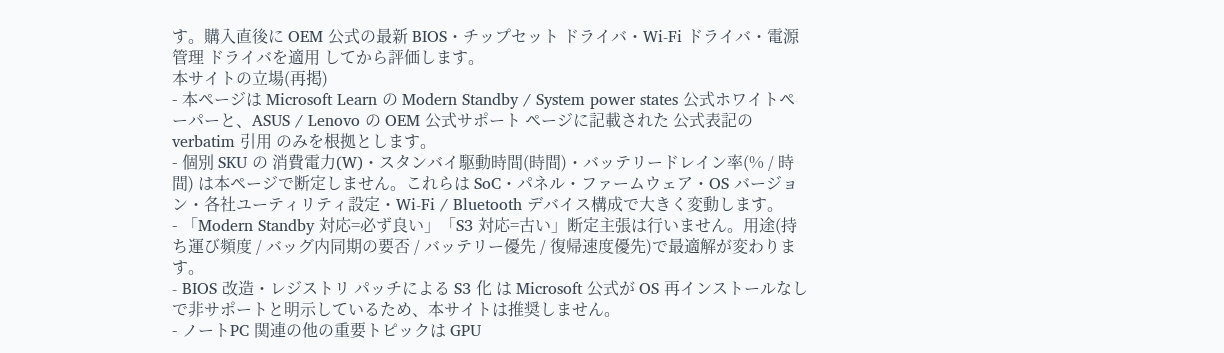す。購入直後に OEM 公式の最新 BIOS・チップセット ドライバ・Wi-Fi ドライバ・電源管理 ドライバを適用 してから評価します。
本サイトの立場(再掲)
- 本ページは Microsoft Learn の Modern Standby / System power states 公式ホワイトペーパーと、ASUS / Lenovo の OEM 公式サポート ページに記載された 公式表記の verbatim 引用 のみを根拠とします。
- 個別 SKU の 消費電力(W)・スタンバイ駆動時間(時間)・バッテリードレイン率(% / 時間) は本ページで断定しません。これらは SoC・パネル・ファームウェア・OS バージョン・各社ユーティリティ設定・Wi-Fi / Bluetooth デバイス構成で大きく変動します。
- 「Modern Standby 対応=必ず良い」「S3 対応=古い」断定主張は行いません。用途(持ち運び頻度 / バッグ内同期の要否 / バッテリー優先 / 復帰速度優先)で最適解が変わります。
- BIOS 改造・レジストリ パッチによる S3 化 は Microsoft 公式が OS 再インストールなしで非サポートと明示しているため、本サイトは推奨しません。
- ノートPC 関連の他の重要トピックは GPU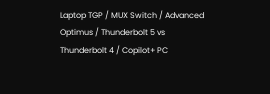Laptop TGP / MUX Switch / Advanced Optimus / Thunderbolt 5 vs Thunderbolt 4 / Copilot+ PC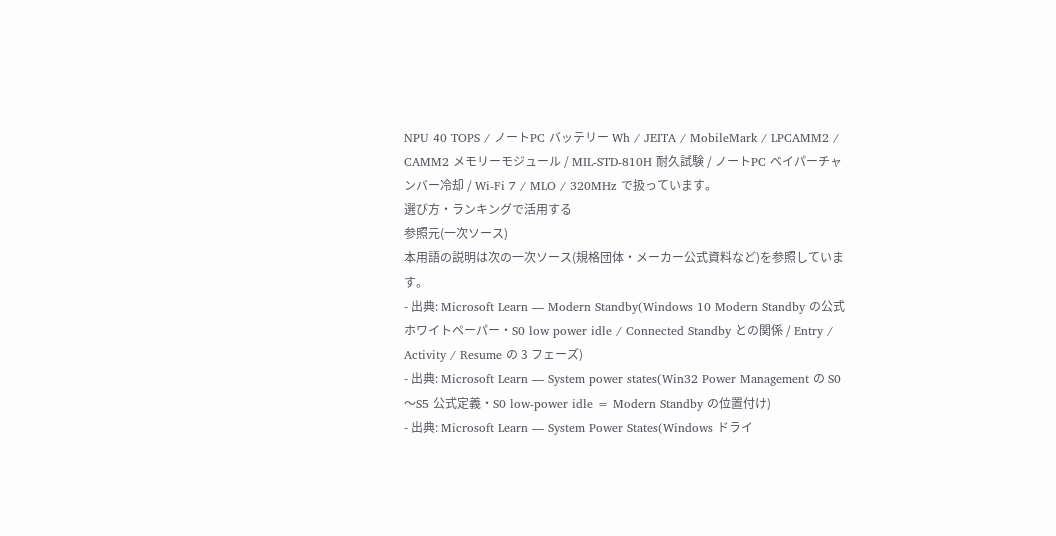NPU 40 TOPS / ノートPC バッテリー Wh / JEITA / MobileMark / LPCAMM2 / CAMM2 メモリーモジュール / MIL-STD-810H 耐久試験 / ノートPC ベイパーチャンバー冷却 / Wi-Fi 7 / MLO / 320MHz で扱っています。
選び方・ランキングで活用する
参照元(一次ソース)
本用語の説明は次の一次ソース(規格団体・メーカー公式資料など)を参照しています。
- 出典: Microsoft Learn — Modern Standby(Windows 10 Modern Standby の公式ホワイトペーパー・S0 low power idle / Connected Standby との関係 / Entry / Activity / Resume の 3 フェーズ)
- 出典: Microsoft Learn — System power states(Win32 Power Management の S0〜S5 公式定義・S0 low-power idle = Modern Standby の位置付け)
- 出典: Microsoft Learn — System Power States(Windows ドライ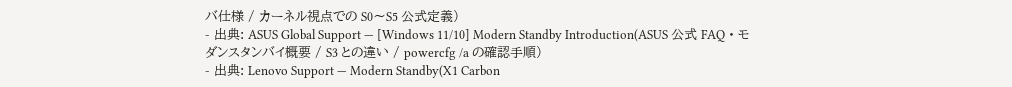バ仕様 / カーネル視点での S0〜S5 公式定義)
- 出典: ASUS Global Support — [Windows 11/10] Modern Standby Introduction(ASUS 公式 FAQ・モダンスタンバイ概要 / S3 との違い / powercfg /a の確認手順)
- 出典: Lenovo Support — Modern Standby(X1 Carbon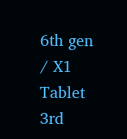6th gen / X1 Tablet 3rd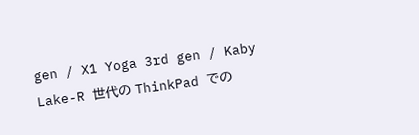gen / X1 Yoga 3rd gen / Kaby Lake-R 世代の ThinkPad での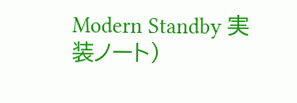Modern Standby 実装ノート)